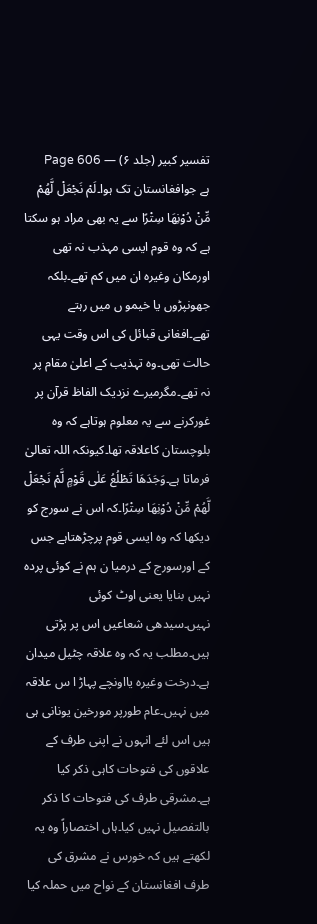تفسیر کبیر (جلد ۶) — Page 606
ہے جوافغانستان تک ہوا۔لَمْ نَجْعَلْ لَّهُمْ مِّنْ دُوْنِهَا سِتْرًا سے یہ بھی مراد ہو سکتا ہے کہ وہ قوم ایسی مہذب نہ تھی اورمکان وغیرہ ان میں کم تھے۔بلکہ جھونپڑوں یا خیمو ں میں رہتے تھے۔افغانی قبائل کی اس وقت یہی حالت تھی۔وہ تہذیب کے اعلیٰ مقام پر نہ تھے۔مگرمیرے نزدیک الفاظ قرآن پر غورکرنے سے یہ معلوم ہوتاہے کہ وہ بلوچستان کاعلاقہ تھا۔کیونکہ اللہ تعالیٰ فرماتا ہے۔وَجَدَهَا تَطْلُعُ عَلٰى قَوْمٍ لَّمْ نَجْعَلْ لَّهُمْ مِّنْ دُوْنِهَا سِتْرًا۔کہ اس نے سورج کو دیکھا کہ وہ ایسی قوم پرچڑھتاہے جس کے اورسورج کے درمیا ن ہم نے کوئی پردہ نہیں بنایا یعنی اوٹ کوئی نہیں۔سیدھی شعاعیں اس پر پڑتی ہیں۔مطلب یہ کہ وہ علاقہ چٹیل میدان ہے۔درخت وغیرہ یااونچے پہاڑ ا س علاقہ میں نہیں۔عام طورپر مورخین یونانی ہی ہیں اس لئے انہوں نے اپنی طرف کے علاقوں کی فتوحات کاہی ذکر کیا ہے۔مشرقی طرف کی فتوحات کا ذکر بالتفصیل نہیں کیا۔ہاں اختصاراً وہ یہ لکھتے ہیں کہ خورس نے مشرق کی طرف افغانستان کے نواح میں حملہ کیا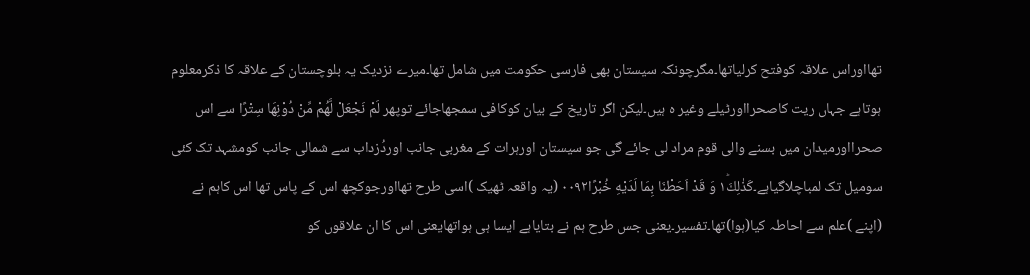تھااوراس علاقہ کوفتح کرلیاتھا۔مگرچونکہ سیستان بھی فارسی حکومت میں شامل تھا۔میرے نزدیک یہ بلوچستان کے علاقہ کا ذکرمعلوم ہوتاہے جہاں ریت کاصحرااورٹیلے وغیر ہ ہیں۔لیکن اگر تاریخ کے بیان کوکافی سمجھاجائے توپھر لَمْ نَجْعَلْ لَّهُمْ مِّنْ دُوْنِهَا سِتْرًا سے اس صحرااورمیدان میں بسنے والی قوم مراد لی جائے گی جو سیستان اورہرات کے مغربی جانب اوردُزداب سے شمالی جانب کومشہد تک کئی سومیل تک لمباچلاگیاہے۔كَذٰلِكَ١ؕ وَ قَدْ اَحَطْنَا بِمَا لَدَيْهِ خُبْرًا۰۰۹۲ (یہ واقعہ ٹھیک )اسی طرح تھااورجوکچھ اس کے پاس تھا اس کاہم نے (اپنے )علم سے احاطہ کیا(ہوا)تھا۔تفسیر۔یعنی جس طرح ہم نے بتایاہے ایسا ہی ہواتھایعنی اس کا ان علاقوں کو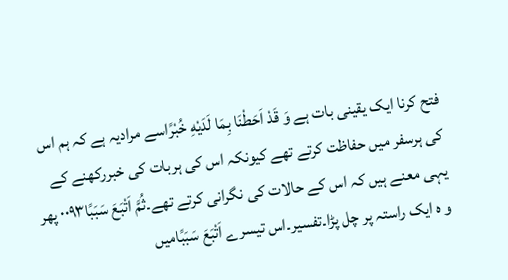فتح کرنا ایک یقینی بات ہے وَ قَدْ اَحَطْنَا بِمَا لَدَيْهِ خُبْرًاسے مرادیہ ہے کہ ہم اس کی ہرسفر میں حفاظت کرتے تھے کیونکہ اس کی ہربات کی خبررکھنے کے یہی معنے ہیں کہ اس کے حالات کی نگرانی کرتے تھے۔ثُمَّ اَتْبَعَ سَبَبًا۰۰۹۳ پھر و ہ ایک راستہ پر چل پڑا۔تفسیر۔اس تیسرے اَتْبَعَ سَبَبًامیں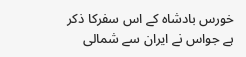خورس بادشاہ کے اس سفرکا ذکر ہے جواس نے ایران سے شمالی